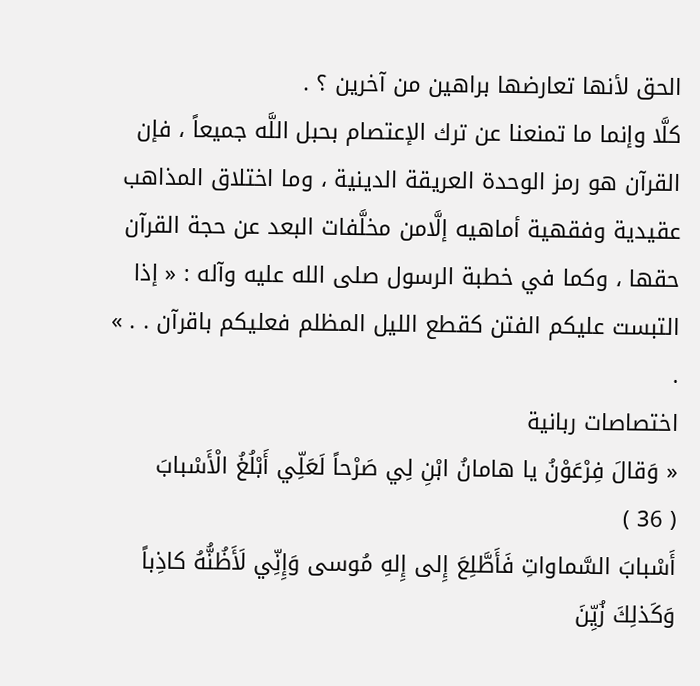الحق لأنها تعارضها براهين من آخرين ؟ .
كلَّا وإنما ما تمنعنا عن ترك الإعتصام بحبل اللَّه جميعاً ، فإن القرآن هو رمز الوحدة العريقة الدينية ، وما اختلاق المذاهب عقيدية وفقهية أماهيه إلَّامن مخلَّفات البعد عن حجة القرآن حقها ، وكما في خطبة الرسول صلى الله عليه وآله : « إذا التبست عليكم الفتن كقطع الليل المظلم فعليكم باقرآن . . » .
اختصاصات ربانية
« وَقالَ فِرْعَوْنُ يا هامانُ ابْنِ لِي صَرْحاً لَعَلِّي أَبْلُغُ الْأَسْبابَ
( 36 )
أَسْبابَ السَّماواتِ فَأَطَّلِعَ إِلى إِلهِ مُوسى وَإِنِّي لَأَظُنُّهُ كاذِباً وَكَذلِكَ زُيِّنَ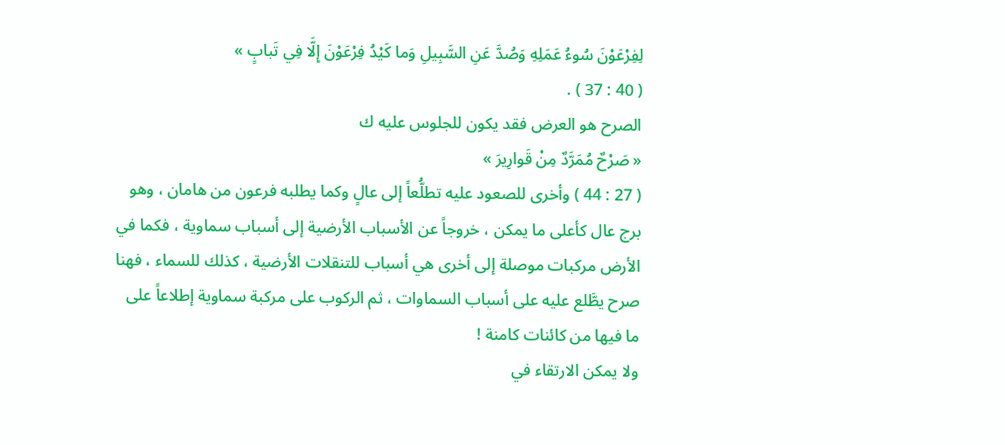لِفِرْعَوْنَ سُوءُ عَمَلِهِ وَصُدَّ عَنِ السَّبِيلِ وَما كَيْدُ فِرْعَوْنَ إِلَّا فِي تَبابٍ »
( 40 : 37 ) .
الصرح هو العرض فقد يكون للجلوس عليه ك
« صَرْحٌ مُمَرَّدٌ مِنْ قَوارِيرَ »
( 27 : 44 ) وأخرى للصعود عليه تطلُّعاً إلى عالٍ وكما يطلبه فرعون من هامان ، وهو برج عال كأعلى ما يمكن ، خروجاً عن الأسباب الأرضية إلى أسباب سماوية ، فكما في الأرض مركبات موصلة إلى أخرى هي أسباب للتنقلات الأرضية ، كذلك للسماء ، فهنا صرح يطَّلع عليه على أسباب السماوات ، ثم الركوب على مركبة سماوية إطلاعاً على ما فيها من كائنات كامنة !
ولا يمكن الارتقاء في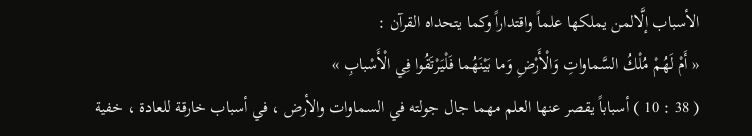الأسباب إلَّالمن يملكها علماً واقتداراً وكما يتحداه القرآن :
« أَمْ لَهُمْ مُلْكُ السَّماواتِ وَالْأَرْضِ وَما بَيْنَهُما فَلْيَرْتَقُوا فِي الْأَسْبابِ »
( 38 : 10 ) أسباباً يقصر عنها العلم مهما جال جولته في السماوات والأرض ، في أسباب خارقة للعادة ، خفية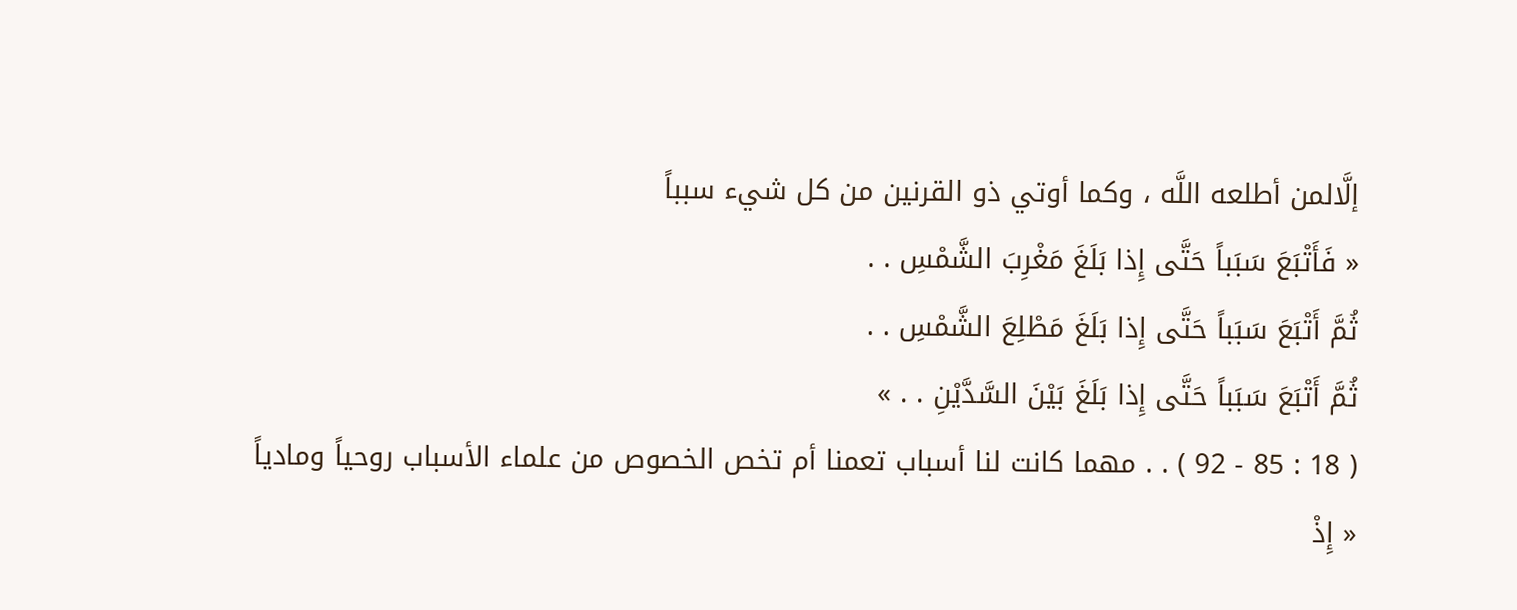إلَّالمن أطلعه اللَّه ، وكما أوتي ذو القرنين من كل شيء سبباً
« فَأَتْبَعَ سَبَباً حَتَّى إِذا بَلَغَ مَغْرِبَ الشَّمْسِ . .
ثُمَّ أَتْبَعَ سَبَباً حَتَّى إِذا بَلَغَ مَطْلِعَ الشَّمْسِ . .
ثُمَّ أَتْبَعَ سَبَباً حَتَّى إِذا بَلَغَ بَيْنَ السَّدَّيْنِ . . »
( 18 : 85 - 92 ) . . مهما كانت لنا أسباب تعمنا أم تخص الخصوص من علماء الأسباب روحياً ومادياً
« إِذْ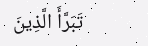تَبَرَّأَ الَّذِينَ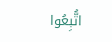اتُّبِعُوا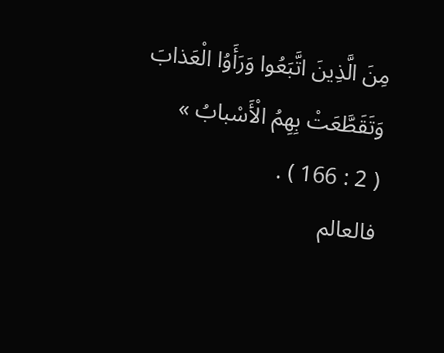مِنَ الَّذِينَ اتَّبَعُوا وَرَأَوُا الْعَذابَ وَتَقَطَّعَتْ بِهِمُ الْأَسْبابُ »
( 2 : 166 ) .
فالعالم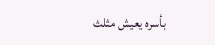بأسره يعيش مثلث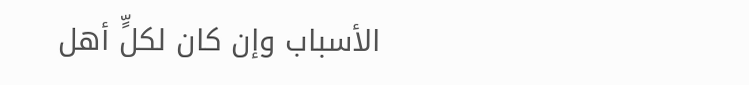الأسباب وإن كان لكلٍّ أهل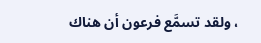، ولقد تسمَّع فرعون أن هناك